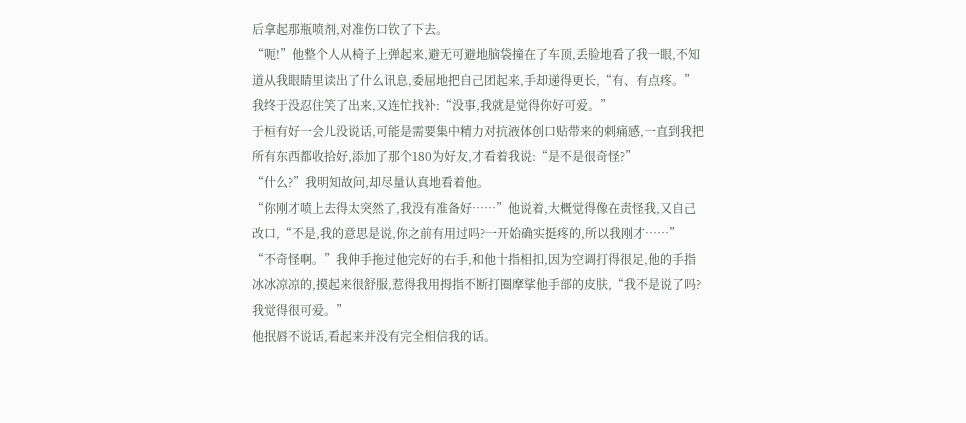后拿起那瓶喷剂,对准伤口钦了下去。
“呃!”他整个人从椅子上弹起来,避无可避地脑袋撞在了车顶,丢脸地看了我一眼,不知道从我眼睛里读出了什么讯息,委屈地把自己团起来,手却递得更长,“有、有点疼。”
我终于没忍住笑了出来,又连忙找补:“没事,我就是觉得你好可爱。”
于桓有好一会儿没说话,可能是需要集中精力对抗液体创口贴带来的刺痛感,一直到我把所有东西都收拾好,添加了那个180为好友,才看着我说:“是不是很奇怪?”
“什么?”我明知故问,却尽量认真地看着他。
“你刚才喷上去得太突然了,我没有准备好……”他说着,大概觉得像在责怪我,又自己改口,“不是,我的意思是说,你之前有用过吗?一开始确实挺疼的,所以我刚才……”
“不奇怪啊。”我伸手拖过他完好的右手,和他十指相扣,因为空调打得很足,他的手指冰冰凉凉的,摸起来很舒服,惹得我用拇指不断打圈摩挲他手部的皮肤,“我不是说了吗?我觉得很可爱。”
他抿唇不说话,看起来并没有完全相信我的话。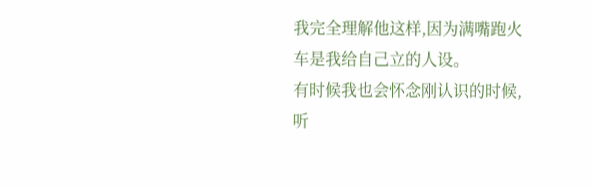我完全理解他这样,因为满嘴跑火车是我给自己立的人设。
有时候我也会怀念刚认识的时候,听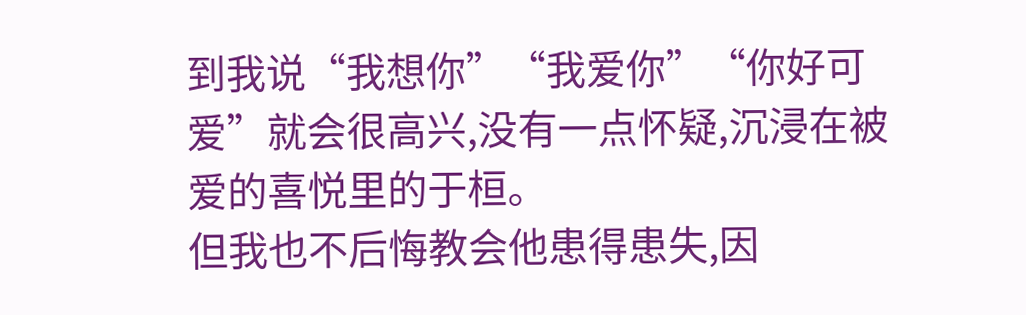到我说“我想你”“我爱你”“你好可爱”就会很高兴,没有一点怀疑,沉浸在被爱的喜悦里的于桓。
但我也不后悔教会他患得患失,因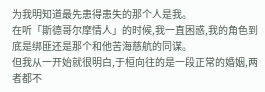为我明知道最先患得患失的那个人是我。
在听「斯德哥尔摩情人」的时候,我一直困惑,我的角色到底是绑匪还是那个和他苦海慈航的同谋。
但我从一开始就很明白,于桓向往的是一段正常的婚姻,两者都不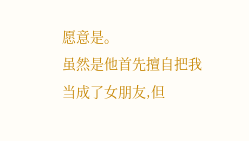愿意是。
虽然是他首先擅自把我当成了女朋友,但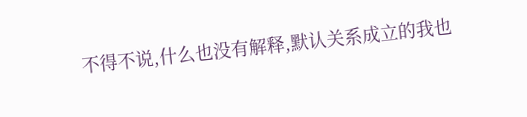不得不说,什么也没有解释,默认关系成立的我也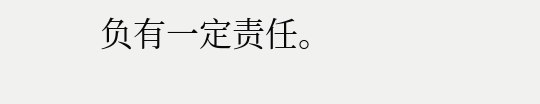负有一定责任。